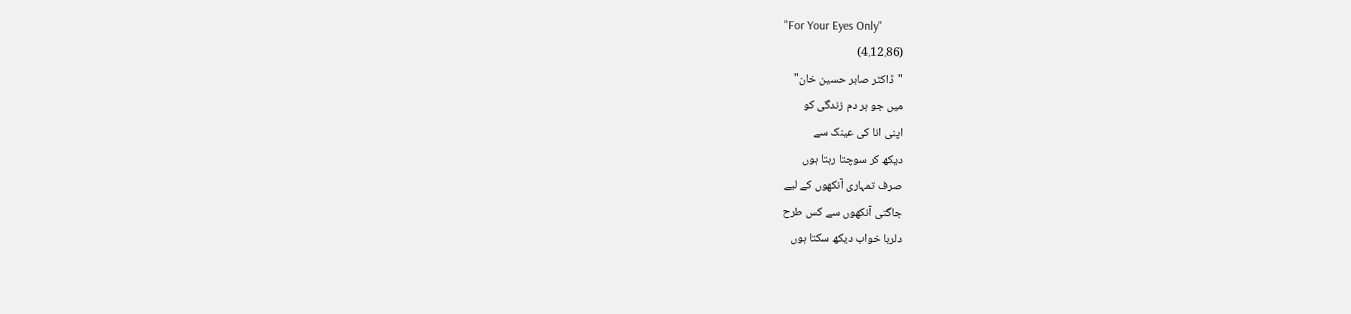"For Your Eyes Only"
(4.12.86)
"ڈاکٹر صابر حسین خان"
میں جو ہر دم زندگی کو
اپنی انا کی عینک سے
دیکھ کر سوچتا رہتا ہوں
صرف تمہاری آنکھوں کے لیے
جاگتی آنکھوں سے کس طرح
دلربا خواب دیکھ سکتا ہوں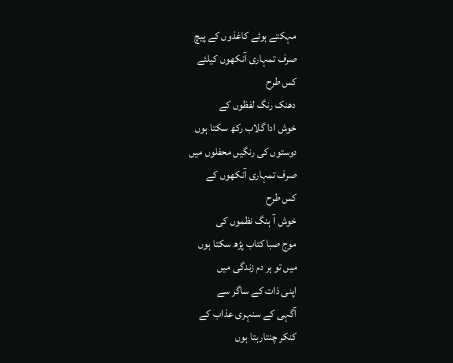مہکتے ہوئے کاغذوں کے پیچ
صرف تمہاری آنکھوں کیلئے
کس طرح
دھنک رنگ لفظوں کے
خوش ادا گلاب رکھ سکتا ہوں
دوستوں کی رنگیں محفلوں میں
صرف تمہاری آنکھوں کے
کس طرح
خوش آ ہنگ نظموں کی
موج صبا کتاب پڑھ سکتا ہوں
میں تو ہر دم زندگی میں
اپنی ذات کے ساگر سے
آگہی کے سنہری عذاب کے
کنکر چنتارہتا ہوں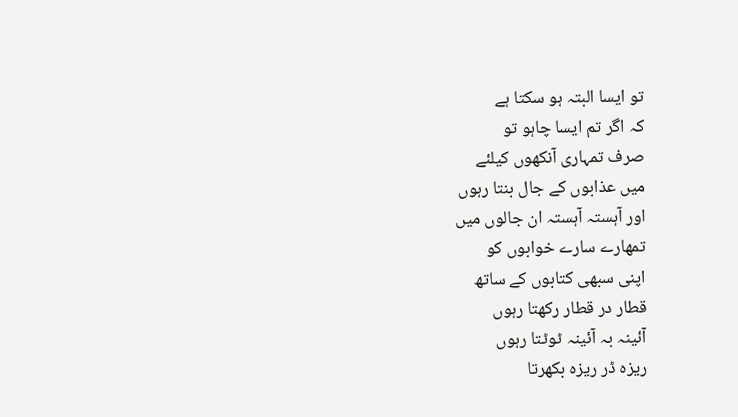تو ایسا البتہ ہو سکتا ہے
کہ اگر تم ایسا چاہو تو
صرف تمہاری آنکھوں کیلئے
میں عذابوں کے جال بنتا رہوں
اور آہستہ آہستہ ان جالوں میں
تمھارے سارے خوابوں کو
اپنی سبھی کتابوں کے ساتھ
قطار در قطار رکھتا رہوں
آئینہ بہ آئینہ ٹوٹتا رہوں
ریزہ ڈر ریزہ بکھرتا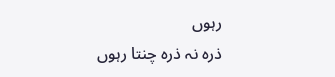رہوں
ذرہ نہ ذرہ چنتا رہوں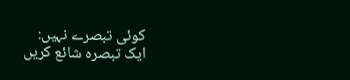کوئی تبصرے نہیں:
ایک تبصرہ شائع کریں